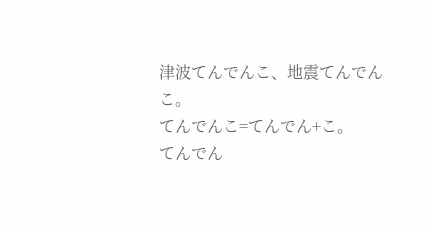津波てんでんこ、地震てんでんこ。
てんでんこ=てんでん+こ。
てんでん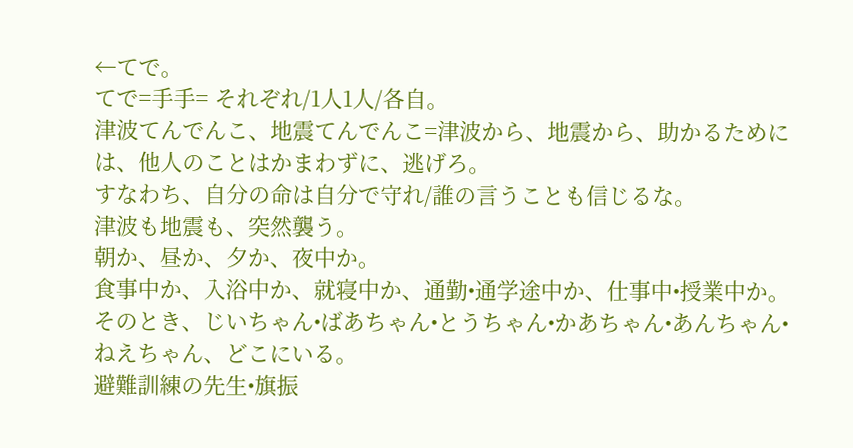←てで。
てで=手手= それぞれ/1人1人/各自。
津波てんでんこ、地震てんでんこ=津波から、地震から、助かるためには、他人のことはかまわずに、逃げろ。
すなわち、自分の命は自分で守れ/誰の言うことも信じるな。
津波も地震も、突然襲う。
朝か、昼か、夕か、夜中か。
食事中か、入浴中か、就寝中か、通勤•通学途中か、仕事中•授業中か。
そのとき、じいちゃん•ばあちゃん•とうちゃん•かあちゃん•あんちゃん•ねえちゃん、どこにいる。
避難訓練の先生•旗振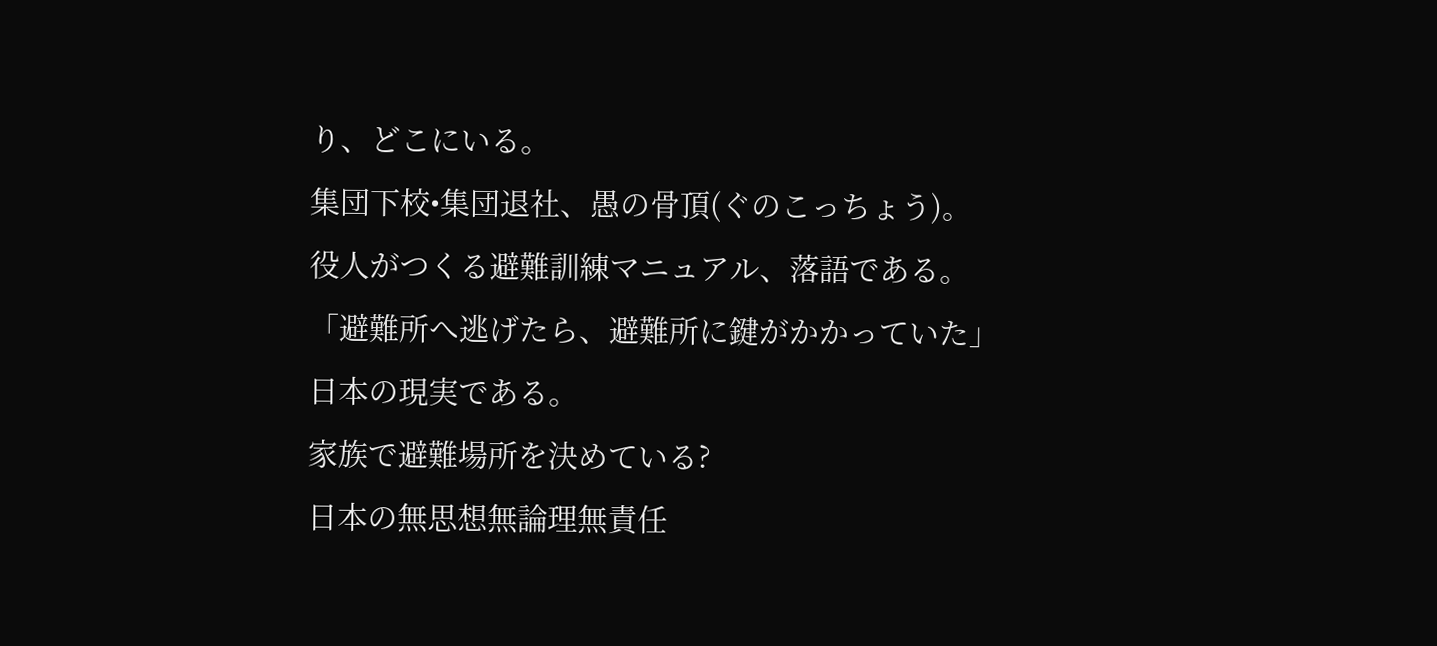り、どこにいる。
集団下校•集団退社、愚の骨頂(ぐのこっちょう)。
役人がつくる避難訓練マニュアル、落語である。
「避難所へ逃げたら、避難所に鍵がかかっていた」
日本の現実である。
家族で避難場所を決めている?
日本の無思想無論理無責任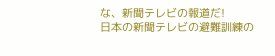な、新聞テレビの報道だ!
日本の新聞テレビの避難訓練の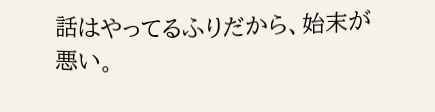話はやってるふりだから、始末が悪い。